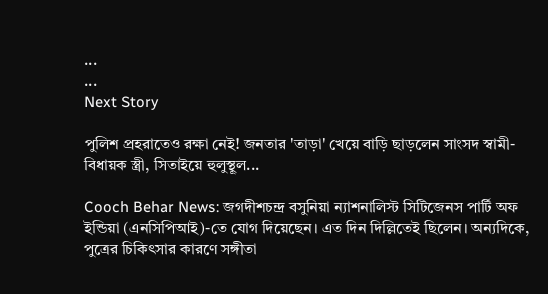...
...
Next Story

পুলিশ প্রহরাতেও রক্ষা নেই! জনতার 'তাড়া' খেয়ে বাড়ি ছাড়লেন সাংসদ স্বামী-বিধায়ক স্ত্রী, সিতাইয়ে হুলুস্থূল...

Cooch Behar News: জগদীশচন্দ্র বসুনিয়া ন্যাশনালিস্ট সিটিজেনস পার্টি অফ ইন্ডিয়া (এনসিপিআই)-তে যোগ দিয়েছেন। এত দিন দিল্লিতেই ছিলেন। অন্যদিকে, পুত্রের চিকিৎসার কারণে সঙ্গীতা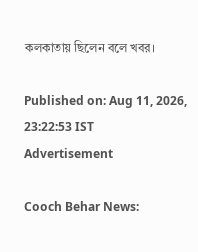কলকাতায় ছিলেন বলে খবর।

Published on: Aug 11, 2026, 23:22:53 IST
Advertisement

Cooch Behar News: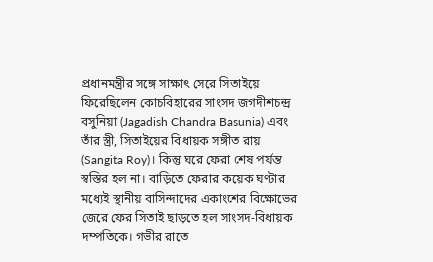প্রধানমন্ত্রীর সঙ্গে সাক্ষাৎ সেরে সিতাইয়ে ফিরেছিলেন কোচবিহারের সাংসদ জগদীশচন্দ্র বসুনিয়া (Jagadish Chandra Basunia) এবং তাঁর স্ত্রী, সিতাইয়ের বিধায়ক সঙ্গীত রায় (Sangita Roy)। কিন্তু ঘরে ফেরা শেষ পর্যন্ত স্বস্তির হল না। বাড়িতে ফেরার কয়েক ঘণ্টার মধ্যেই স্থানীয় বাসিন্দাদের একাংশের বিক্ষোভের জেরে ফের সিতাই ছাড়তে হল সাংসদ-বিধায়ক দম্পতিকে। গভীর রাতে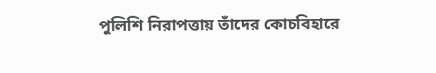পুলিশি নিরাপত্তায় তাঁদের কোচবিহারে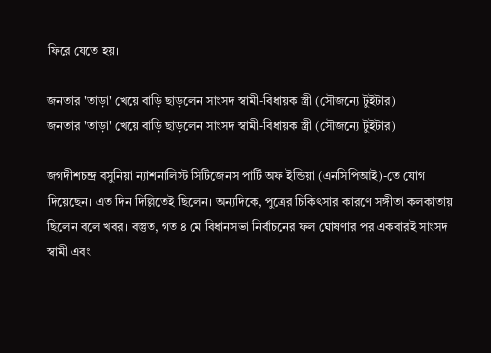ফিরে যেতে হয়।

জনতার 'তাড়া' খেয়ে বাড়ি ছাড়লেন সাংসদ স্বামী-বিধায়ক স্ত্রী (সৌজন্যে টুইটার)
জনতার 'তাড়া' খেয়ে বাড়ি ছাড়লেন সাংসদ স্বামী-বিধায়ক স্ত্রী (সৌজন্যে টুইটার)

জগদীশচন্দ্র বসুনিয়া ন্যাশনালিস্ট সিটিজেনস পার্টি অফ ইন্ডিয়া (এনসিপিআই)-তে যোগ দিয়েছেন। এত দিন দিল্লিতেই ছিলেন। অন্যদিকে, পুত্রের চিকিৎসার কারণে সঙ্গীতা কলকাতায় ছিলেন বলে খবর। বস্তুত, গত ৪ মে বিধানসভা নির্বাচনের ফল ঘোষণার পর একবারই সাংসদ স্বামী এবং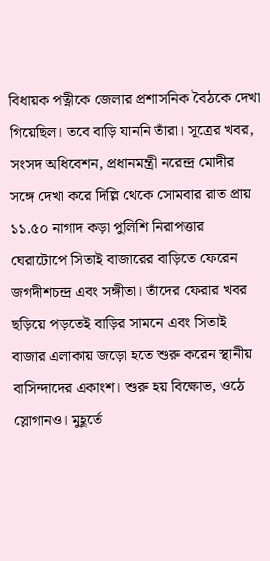বিধায়ক পত্নীকে জেলার প্রশাসনিক বৈঠকে দেখা গিয়েছিল। তবে বাড়ি যাননি তাঁরা। সূত্রের খবর, সংসদ অধিবেশন, প্রধানমন্ত্রী নরেন্দ্র মোদীর সঙ্গে দেখা করে দিল্লি থেকে সোমবার রাত প্রায় ১১.৫০ নাগাদ কড়া পুলিশি নিরাপত্তার ঘেরাটোপে সিতাই বাজারের বাড়িতে ফেরেন জগদীশচন্দ্র এবং সঙ্গীতা। তাঁদের ফেরার খবর ছড়িয়ে পড়তেই বাড়ির সামনে এবং সিতাই বাজার এলাকায় জড়ো হতে শুরু করেন স্থানীয় বাসিন্দাদের একাংশ। শুরু হয় বিক্ষোভ, ওঠে স্লোগানও। মুহূর্তে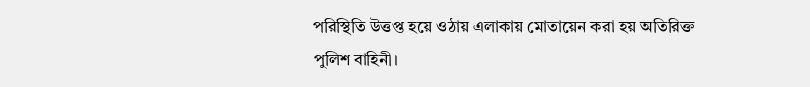পরিস্থিতি উত্তপ্ত হয়ে ওঠায় এলাকায় মোতায়েন করা হয় অতিরিক্ত পুলিশ বাহিনী।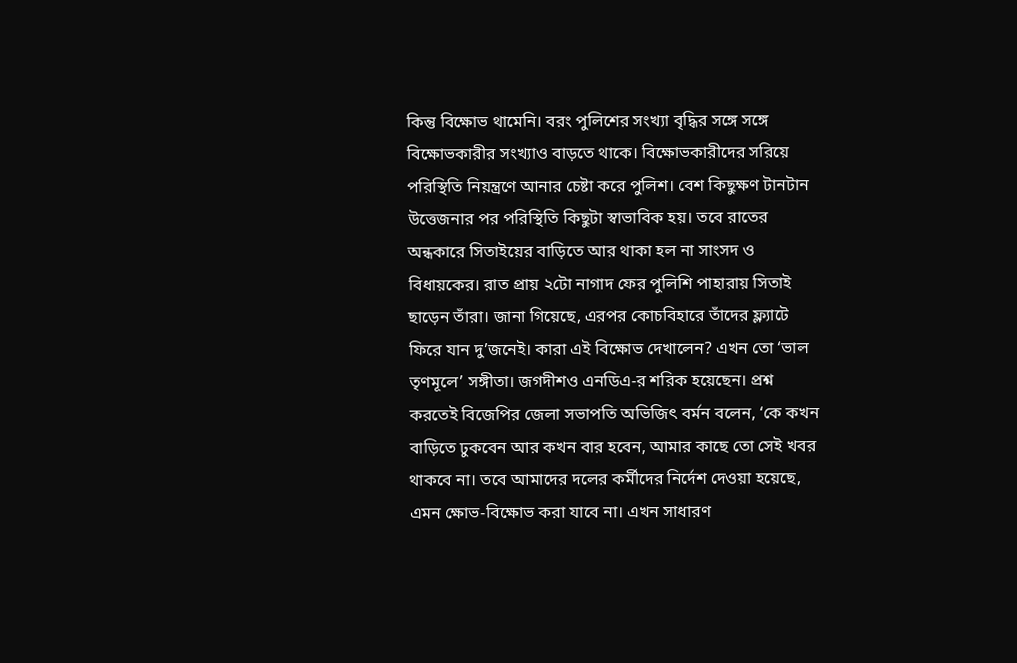কিন্তু বিক্ষোভ থামেনি। বরং পুলিশের সংখ্যা বৃদ্ধির সঙ্গে সঙ্গে বিক্ষোভকারীর সংখ্যাও বাড়তে থাকে। বিক্ষোভকারীদের সরিয়ে পরিস্থিতি নিয়ন্ত্রণে আনার চেষ্টা করে পুলিশ। বেশ কিছুক্ষণ টানটান উত্তেজনার পর পরিস্থিতি কিছুটা স্বাভাবিক হয়। তবে রাতের অন্ধকারে সিতাইয়ের বাড়িতে আর থাকা হল না সাংসদ ও বিধায়কের। রাত প্রায় ২টো নাগাদ ফের পুলিশি পাহারায় সিতাই ছাড়েন তাঁরা। জানা গিয়েছে, এরপর কোচবিহারে তাঁদের ফ্ল্যাটে ফিরে যান দু’জনেই। কারা এই বিক্ষোভ দেখালেন? এখন তো ‘ভাল তৃণমূলে’ সঙ্গীতা। জগদীশও এনডিএ-র শরিক হয়েছেন। প্রশ্ন করতেই বিজেপির জেলা সভাপতি অভিজিৎ বর্মন বলেন, ‘কে কখন বাড়িতে ঢুকবেন আর কখন বার হবেন, আমার কাছে তো সেই খবর থাকবে না। তবে আমাদের দলের কর্মীদের নির্দেশ দেওয়া হয়েছে, এমন ক্ষোভ-বিক্ষোভ করা যাবে না। এখন সাধারণ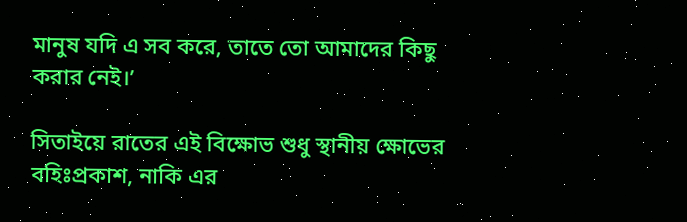মানুষ যদি এ সব করে, তাতে তো আমাদের কিছু করার নেই।’

সিতাইয়ে রাতের এই বিক্ষোভ শুধু স্থানীয় ক্ষোভের বহিঃপ্রকাশ, নাকি এর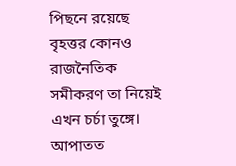পিছনে রয়েছে বৃহত্তর কোনও রাজনৈতিক সমীকরণ তা নিয়েই এখন চর্চা তুঙ্গে। আপাতত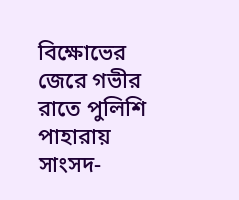বিক্ষোভের জেরে গভীর রাতে পুলিশি পাহারায় সাংসদ-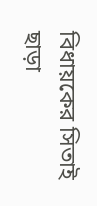বিধায়কের সিতাই ছাড়া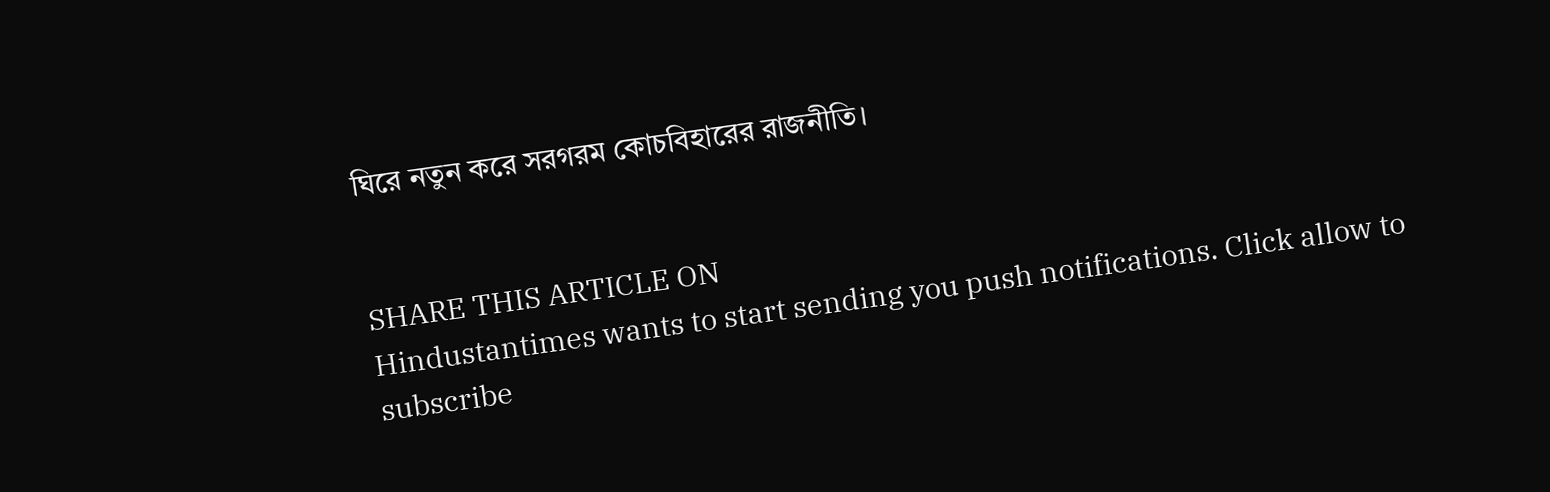ঘিরে নতুন করে সরগরম কোচবিহারের রাজনীতি।


SHARE THIS ARTICLE ON
Hindustantimes wants to start sending you push notifications. Click allow to subscribe